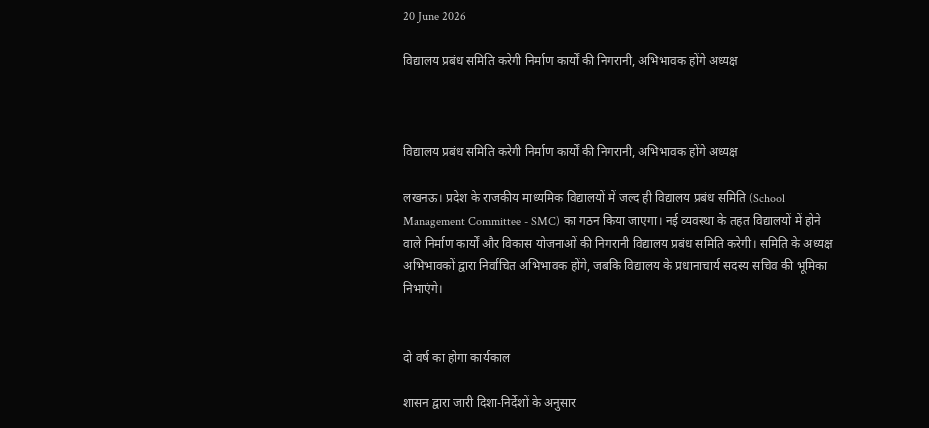20 June 2026

विद्यालय प्रबंध समिति करेगी निर्माण कार्यों की निगरानी, अभिभावक होंगे अध्यक्ष



विद्यालय प्रबंध समिति करेगी निर्माण कार्यों की निगरानी, अभिभावक होंगे अध्यक्ष

लखनऊ। प्रदेश के राजकीय माध्यमिक विद्यालयों में जल्द ही विद्यालय प्रबंध समिति (School Management Committee - SMC) का गठन किया जाएगा। नई व्यवस्था के तहत विद्यालयों में होने वाले निर्माण कार्यों और विकास योजनाओं की निगरानी विद्यालय प्रबंध समिति करेगी। समिति के अध्यक्ष अभिभावकों द्वारा निर्वाचित अभिभावक होंगे, जबकि विद्यालय के प्रधानाचार्य सदस्य सचिव की भूमिका निभाएंगे।


दो वर्ष का होगा कार्यकाल

शासन द्वारा जारी दिशा-निर्देशों के अनुसार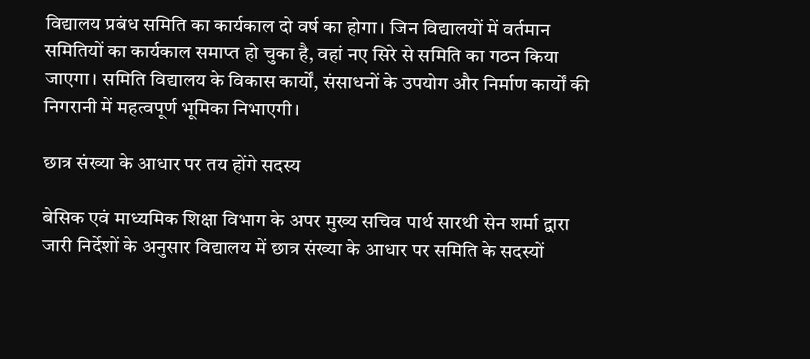विद्यालय प्रबंध समिति का कार्यकाल दो वर्ष का होगा। जिन विद्यालयों में वर्तमान समितियों का कार्यकाल समाप्त हो चुका है, वहां नए सिरे से समिति का गठन किया जाएगा। समिति विद्यालय के विकास कार्यों, संसाधनों के उपयोग और निर्माण कार्यों की निगरानी में महत्वपूर्ण भूमिका निभाएगी।

छात्र संख्या के आधार पर तय होंगे सदस्य

बेसिक एवं माध्यमिक शिक्षा विभाग के अपर मुख्य सचिव पार्थ सारथी सेन शर्मा द्वारा जारी निर्देशों के अनुसार विद्यालय में छात्र संख्या के आधार पर समिति के सदस्यों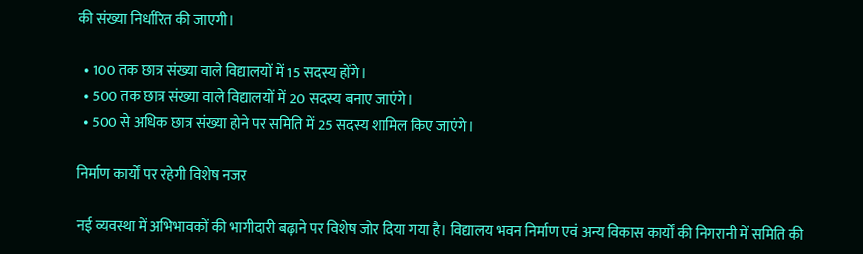की संख्या निर्धारित की जाएगी।

  • 100 तक छात्र संख्या वाले विद्यालयों में 15 सदस्य होंगे।
  • 500 तक छात्र संख्या वाले विद्यालयों में 20 सदस्य बनाए जाएंगे।
  • 500 से अधिक छात्र संख्या होने पर समिति में 25 सदस्य शामिल किए जाएंगे।

निर्माण कार्यों पर रहेगी विशेष नजर

नई व्यवस्था में अभिभावकों की भागीदारी बढ़ाने पर विशेष जोर दिया गया है। विद्यालय भवन निर्माण एवं अन्य विकास कार्यों की निगरानी में समिति की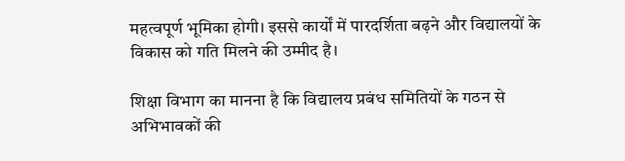महत्वपूर्ण भूमिका होगी। इससे कार्यों में पारदर्शिता बढ़ने और विद्यालयों के विकास को गति मिलने की उम्मीद है।

शिक्षा विभाग का मानना है कि विद्यालय प्रबंध समितियों के गठन से अभिभावकों की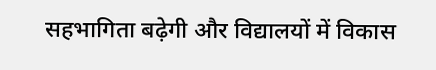सहभागिता बढ़ेगी और विद्यालयों में विकास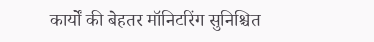कार्यों की बेहतर मॉनिटरिंग सुनिश्चित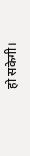हो सकेगी।